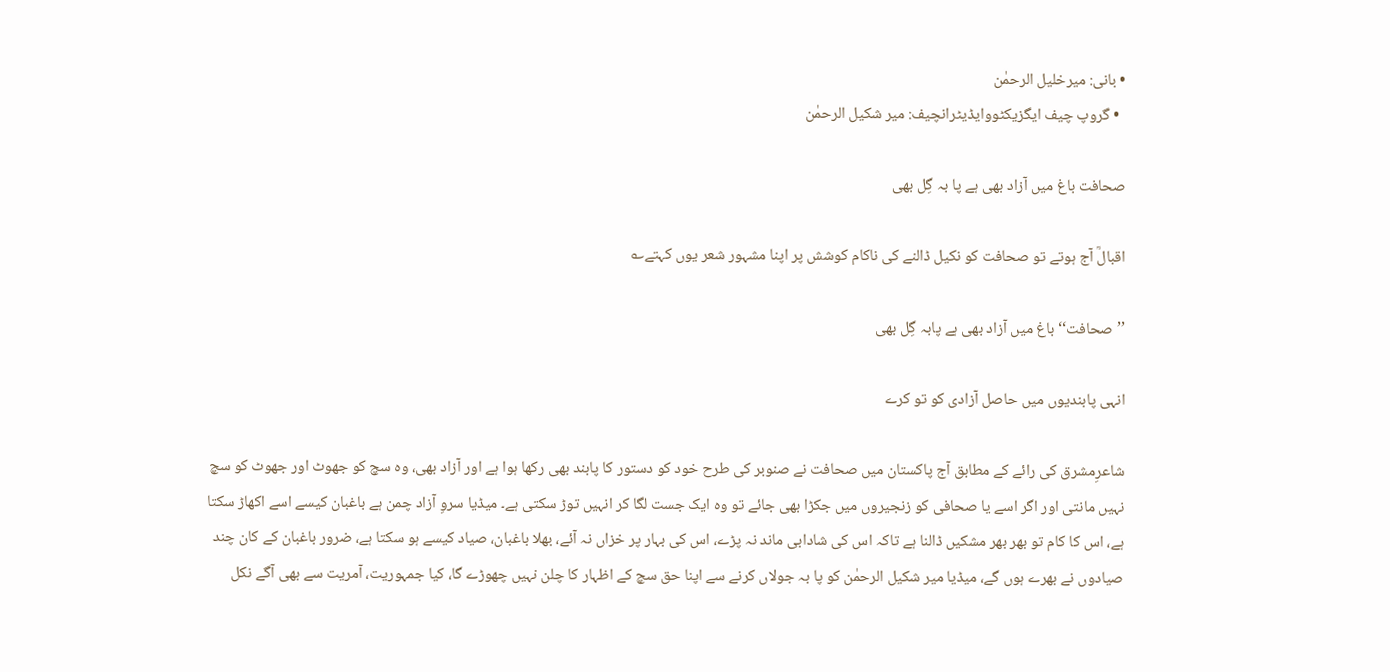• بانی: میرخلیل الرحمٰن
  • گروپ چیف ایگزیکٹووایڈیٹرانچیف: میر شکیل الرحمٰن

صحافت باغ میں آزاد بھی ہے پا بہ گِل بھی

اقبالؒ آج ہوتے تو صحافت کو نکیل ڈالنے کی ناکام کوشش پر اپنا مشہور شعر یوں کہتے؎

’’صحافت‘‘ باغ میں آزاد بھی ہے پابہ گِل بھی

انہی پابندیوں میں حاصل آزادی کو تو کرے

شاعرِمشرق کی رائے کے مطابق آج پاکستان میں صحافت نے صنوبر کی طرح خود کو دستور کا پابند بھی رکھا ہوا ہے اور آزاد بھی، وہ سچ کو جھوٹ اور جھوٹ کو سچ نہیں مانتی اور اگر اسے یا صحافی کو زنجیروں میں جکڑا بھی جائے تو وہ ایک جست لگا کر انہیں توڑ سکتی ہے۔ میڈیا سروِ آزاد چمن ہے باغبان کیسے اسے اکھاڑ سکتا ہے، اس کا کام تو بھر بھر مشکیں ڈالنا ہے تاکہ اس کی شادابی ماند نہ پڑے، اس کی بہار پر خزاں نہ آئے، بھلا باغبان، صیاد کیسے ہو سکتا ہے، ضرور باغبان کے کان چند صیادوں نے بھرے ہوں گے، میڈیا میر شکیل الرحمٰن کو پا بہ جولاں کرنے سے اپنا حق سچ کے اظہار کا چلن نہیں چھوڑے گا، کیا جمہوریت، آمریت سے بھی آگے نکل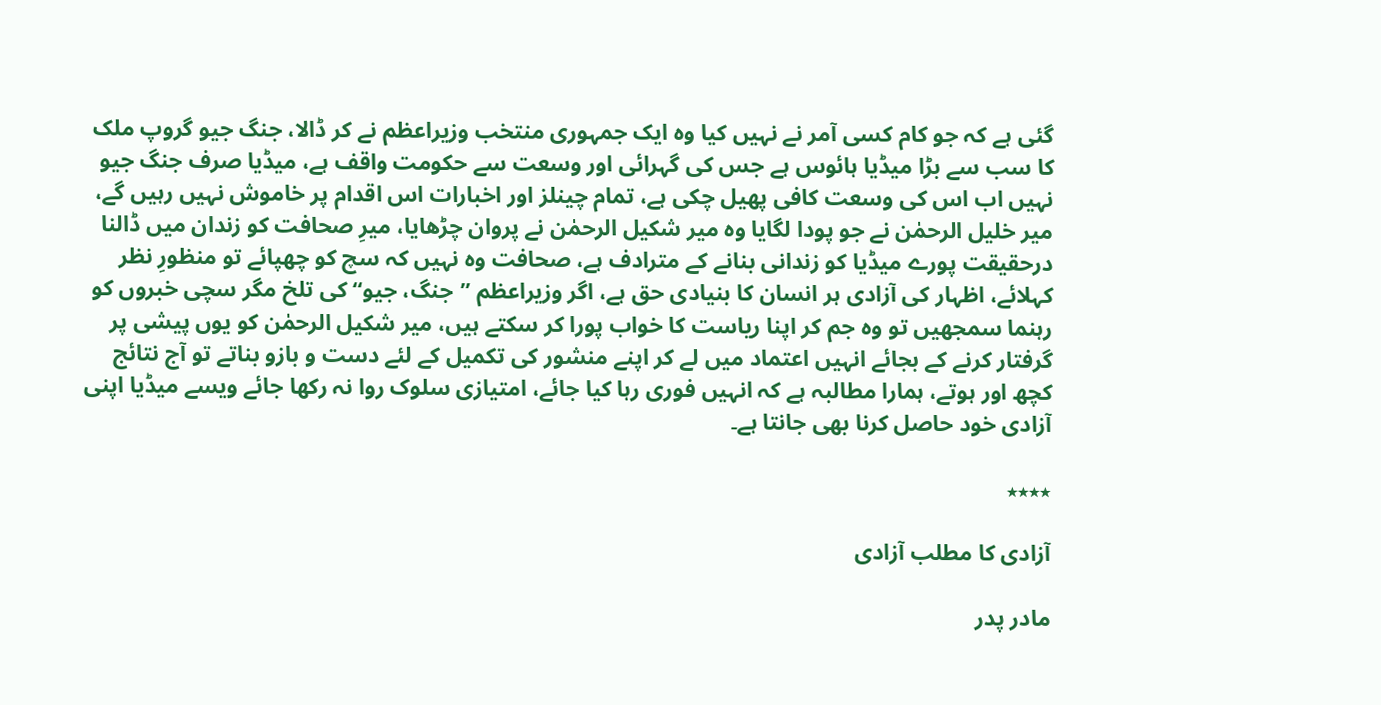گئی ہے کہ جو کام کسی آمر نے نہیں کیا وہ ایک جمہوری منتخب وزیراعظم نے کر ڈالا، جنگ جیو گروپ ملک کا سب سے بڑا میڈیا ہائوس ہے جس کی گہرائی اور وسعت سے حکومت واقف ہے، میڈیا صرف جنگ جیو نہیں اب اس کی وسعت کافی پھیل چکی ہے، تمام چینلز اور اخبارات اس اقدام پر خاموش نہیں رہیں گے، میر خلیل الرحمٰن نے جو پودا لگایا وہ میر شکیل الرحمٰن نے پروان چڑھایا، میرِ صحافت کو زندان میں ڈالنا درحقیقت پورے میڈیا کو زندانی بنانے کے مترادف ہے، صحافت وہ نہیں کہ سچ کو چھپائے تو منظورِ نظر کہلائے، اظہار کی آزادی ہر انسان کا بنیادی حق ہے، اگر وزیراعظم ’’جنگ، جیو‘‘ کی تلخ مگر سچی خبروں کو رہنما سمجھیں تو وہ جم کر اپنا ریاست کا خواب پورا کر سکتے ہیں، میر شکیل الرحمٰن کو یوں پیشی پر گرفتار کرنے کے بجائے انہیں اعتماد میں لے کر اپنے منشور کی تکمیل کے لئے دست و بازو بناتے تو آج نتائج کچھ اور ہوتے، ہمارا مطالبہ ہے کہ انہیں فوری رہا کیا جائے، امتیازی سلوک روا نہ رکھا جائے ویسے میڈیا اپنی آزادی خود حاصل کرنا بھی جانتا ہے۔

٭٭٭٭

آزادی کا مطلب آزادی

مادر پدر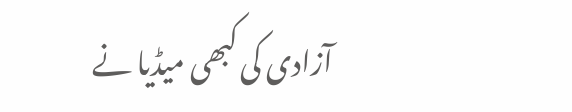آزادی کی کبھی میڈیا نے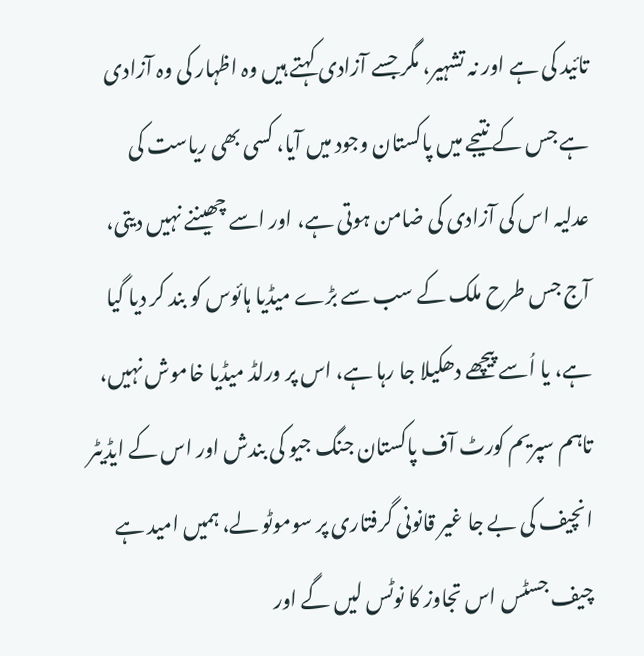تائید کی ہے اور نہ تشہیر، مگر جسے آزادی کہتے ہیں وہ اظہار کی وہ آزادی ہے جس کے نتیجے میں پاکستان وجود میں آیا، کسی بھی ریاست کی عدلیہ اس کی آزادی کی ضامن ہوتی ہے، اور اسے چھیننے نہیں دیتی، آج جس طرح ملک کے سب سے بڑے میڈیا ہائوس کو بند کر دیا گیا ہے، یا اُسے پیچھے دھکیلا جا رہا ہے، اس پر ورلڈ میڈیا خاموش نہیں، تاہم سپریم کورٹ آف پاکستان جنگ جیو کی بندش اور اس کے ایڈیٹر انچیف کی بے جا غیر قانونی گرفتاری پر سوموٹو لے، ہمیں امید ہے چیف جسٹس اس تجاوز کا نوٹس لیں گے اور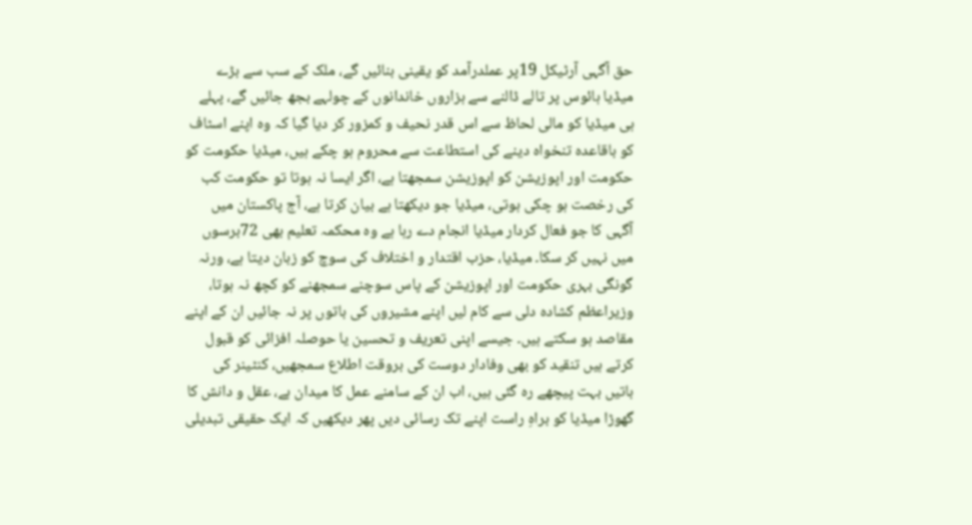حق آگہی آرٹیکل 19پر عملدرآمد کو یقینی بنائیں گے، ملک کے سب سے بڑے میڈیا ہائوس پر تالے ڈالنے سے ہزاروں خاندانوں کے چولہے بجھ جائیں گے، پہلے ہی میڈیا کو مالی لحاظ سے اس قدر نحیف و کمزور کر دیا گیا کہ وہ اپنے اسٹاف کو باقاعدہ تنخواہ دینے کی استطاعت سے محروم ہو چکے ہیں، میڈیا حکومت کو حکومت اور اپوزیشن کو اپوزیشن سمجھتا ہے، اگر ایسا نہ ہوتا تو حکومت کب کی رخصت ہو چکی ہوتی، میڈیا جو دیکھتا ہے بیان کرتا ہے، آج پاکستان میں آگہی کا جو فعال کردار میڈیا انجام دے رہا ہے وہ محکمہ تعلیم بھی 72برسوں میں نہیں کر سکا۔ میڈیا، حزب اقتدار و اختلاف کی سوچ کو زبان دیتا ہے، ورنہ گونگی بہری حکومت اور اپوزیشن کے پاس سوچنے سمجھنے کو کچھ نہ ہوتا، وزیراعظم کشادہ دلی سے کام لیں اپنے مشیروں کی باتوں پر نہ جائیں ان کے اپنے مقاصد ہو سکتے ہیں۔ جیسے اپنی تعریف و تحسین یا حوصلہ افزائی کو قبول کرتے ہیں تنقید کو بھی وفادار دوست کی بروقت اطلاع سمجھیں، کنٹینر کی باتیں بہت پیچھے رہ گئی ہیں، اب ان کے سامنے عمل کا میدان ہے، عقل و دانش کا گھوڑا میڈیا کو براہِ راست اپنے تک رسائی دیں پھر دیکھیں کہ ایک حقیقی تبدیلی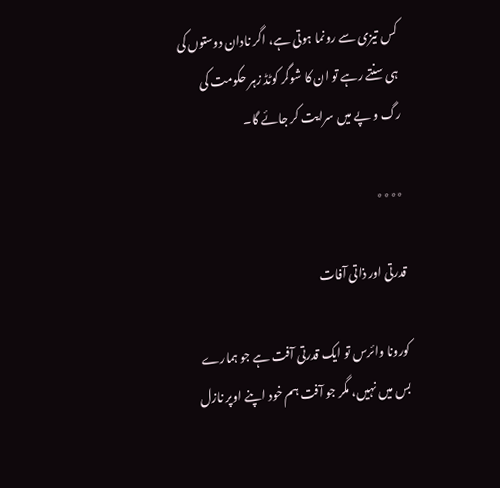کس تیزی سے رونما ہوتی ہے، اگر نادان دوستوں کی ہی سنتے رہے تو ان کا شوگر کوٹڈ زہر حکومت کی رگ و پے میں سرایت کر جائے گا۔

٭٭٭٭

قدرتی اور ذاتی آفات

کورونا وائرس تو ایک قدرتی آفت ہے جو ہمارے بس میں نہیں، مگر جو آفت ہم خود اپنے اوپر نازل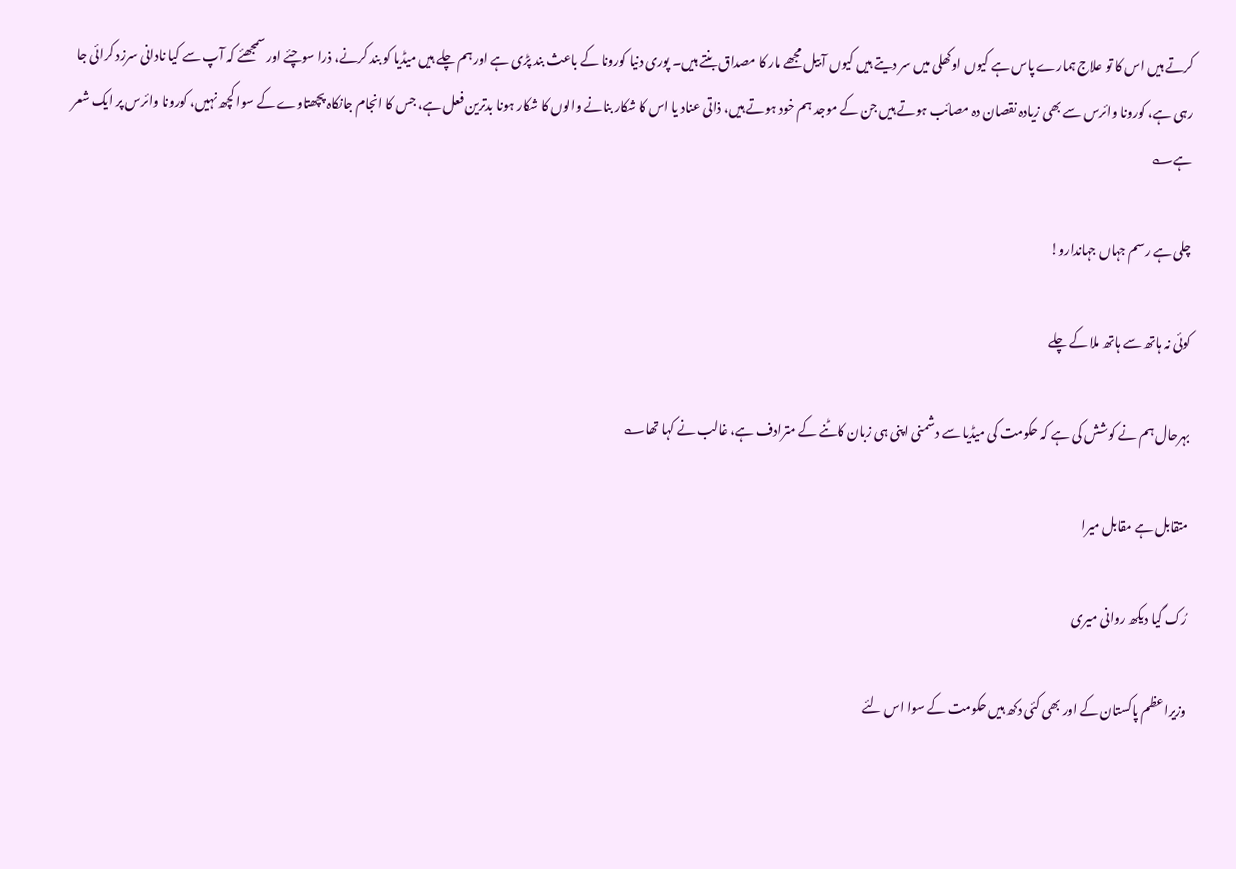کرتے ہیں اس کا تو علاج ہمارے پاس ہے کیوں اوکھلی میں سر دیتے ہیں کیوں آ بیل مجھے مار کا مصداق بنتے ہیں۔ پوری دنیا کورونا کے باعث بند پڑی ہے اور ہم چلے ہیں میڈیا کو بند کرنے، ذرا سوچئے اور سمجھئے کہ آپ سے کیا نادانی سرزد کرائی جا رہی ہے، کورونا وائرس سے بھی زیادہ نقصان دہ مصائب ہوتے ہیں جن کے موجد ہم خود ہوتے ہیں، ذاتی عناد یا اس کا شکار بنانے والوں کا شکار ہونا بدترین فعل ہے، جس کا انجام جانکاہ پچھتاوے کے سوا کچھ نہیں، کورونا وائرس پر ایک شعر ہے؎

چلی ہے رسم جہاں جہاندارو!

کوئی نہ ہاتھ سے ہاتھ ملا کے چلے

بہرحال ہم نے کوشش کی ہے کہ حکومت کی میڈیا سے دشمنی اپنی ہی زبان کاٹنے کے مترادف ہے، غالب نے کہا تھا؎

متقابل ہے مقابل میرا

رُک گیا دیکھ روانی میری

وزیراعظم پاکستان کے اور بھی کئی دکھ ہیں حکومت کے سوا اس لئے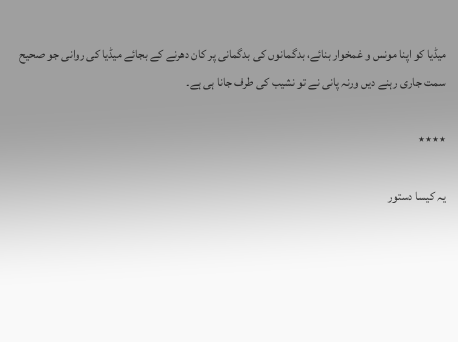میڈیا کو اپنا مونس و غمخوار بنائے، بدگمانوں کی بدگمانی پر کان دھرنے کے بجائے میڈیا کی روانی جو صحیح سمت جاری رہنے دیں ورنہ پانی نے تو نشیب کی طرف جانا ہی ہے۔

٭٭٭٭

یہ کیسا دستور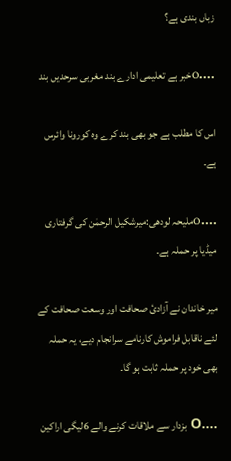زباں بندی ہے؟

....Oخبر ہے تعلیمی ادارے بند مغربی سرحدیں بند

اس کا مطلب ہے جو بھی بند کرے وہ کورونا وائرس ہے۔

....Oملیحہ لودھی:میرشکیل الرحمٰن کی گرفتاری میڈیا پر حملہ ہے۔

میر خاندان نے آزادیٔ صحافت اور وسعت صحافت کے لئے ناقابل فراموش کارنامے سرانجام دیے، یہ حملہ بھی خود پر حملہ ثابت ہو گا۔

....O بزدار سے ملاقات کرنے والے 6لیگی اراکین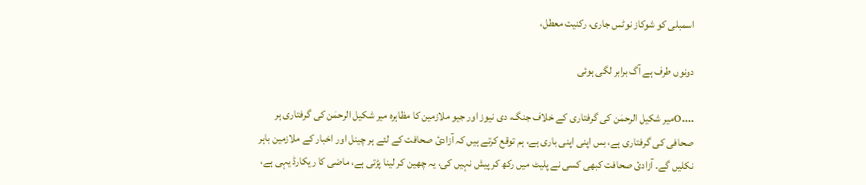اسمبلی کو شوکاز نوٹس جاری، رکنیت معطل،

دونوں طرف ہے آگ برابر لگی ہوئی

....Oمیر شکیل الرحمٰن کی گرفتاری کے خلاف جنگ، دی نیوز اور جیو ملازمین کا مظاہرہ میر شکیل الرحمٰن کی گرفتاری ہر صحافی کی گرفتاری ہے، بس اپنی اپنی باری ہے، ہم توقع کرتے ہیں کہ آزادیٔ صحافت کے لئے ہر چینل اور اخبار کے ملازمین باہر نکلیں گے۔ آزادیٔ صحافت کبھی کسی نے پلیٹ میں رکھ کر پیش نہیں کی، یہ چھین کر لینا پڑتی ہے، ماضی کا ریکارڈ یہی ہے،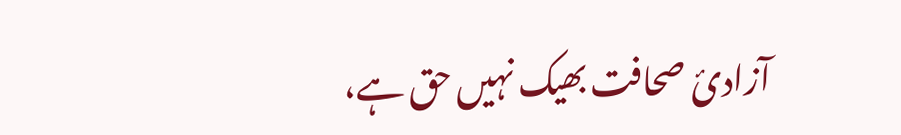آزادیٔ صحافت بھیک نہیں حق ہے،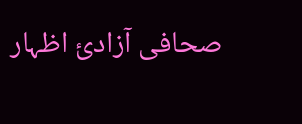صحافی آزادیٔ اظہار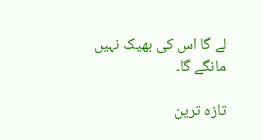لے گا اس کی بھیک نہیں مانگے گا۔

تازہ ترین